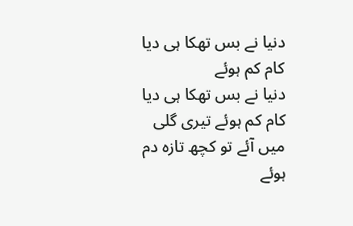دنیا نے بس تھکا ہی دیا کام کم ہوئے
دنیا نے بس تھکا ہی دیا کام کم ہوئے تیری گلی میں آئے تو کچھ تازہ دم ہوئے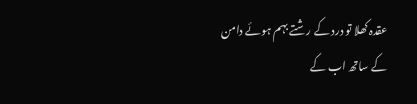عقدہ کھلا تو درد کے رشتے بہم ہوئے دامن کے ساتھ اب کے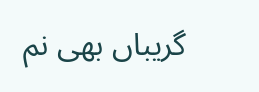گریباں بھی نم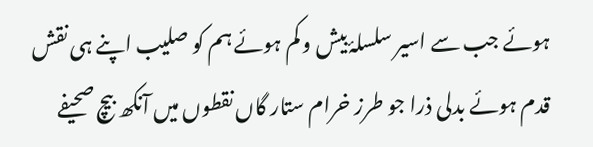ہوئے جب سے اسیر سلسلۂ بیش و کم ہوئے ہم کو صلیب اپنے ہی نقش قدم ہوئے بدلی ذرا جو طرز خرام ستار گاں نقطوں میں آنکھ بیچ صحیفے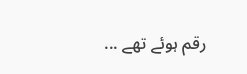رقم ہوئے تھے ...